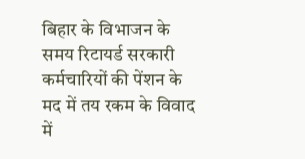बिहार के विभाजन के समय रिटायर्ड सरकारी कर्मचारियों की पेंशन के मद में तय रकम के विवाद में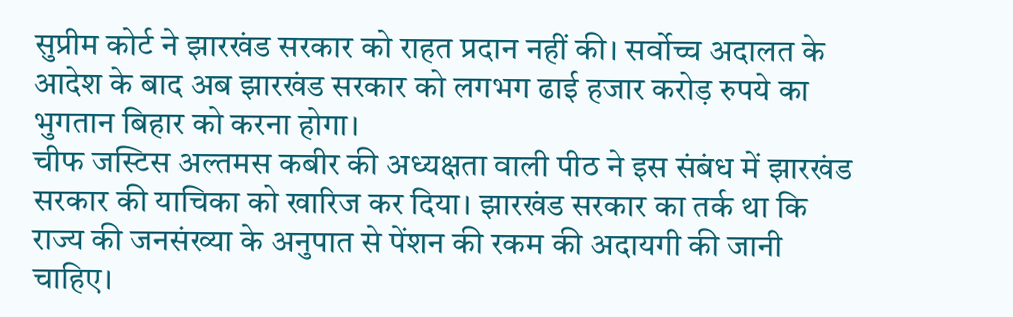सुप्रीम कोर्ट ने झारखंड सरकार को राहत प्रदान नहीं की। सर्वोच्च अदालत के आदेश के बाद अब झारखंड सरकार को लगभग ढाई हजार करोड़ रुपये का भुगतान बिहार को करना होगा।
चीफ जस्टिस अल्तमस कबीर की अध्यक्षता वाली पीठ ने इस संबंध में झारखंड सरकार की याचिका को खारिज कर दिया। झारखंड सरकार का तर्क था कि राज्य की जनसंख्या के अनुपात से पेंशन की रकम की अदायगी की जानी चाहिए।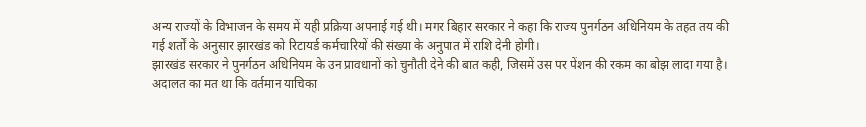अन्य राज्यों के विभाजन के समय में यही प्रक्रिया अपनाई गई थी। मगर बिहार सरकार ने कहा कि राज्य पुनर्गठन अधिनियम के तहत तय की गई शर्तों के अनुसार झारखंड को रिटायर्ड कर्मचारियों की संख्या के अनुपात में राशि देनी होगी।
झारखंड सरकार ने पुनर्गठन अधिनियम के उन प्रावधानों को चुनौती देने की बात कही, जिसमें उस पर पेंशन की रकम का बोझ लादा गया है। अदालत का मत था कि वर्तमान याचिका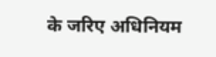के जरिए अधिनियम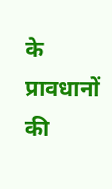के प्रावधानों की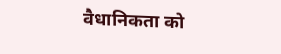वैधानिकता को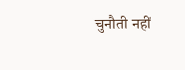चुनौती नहीं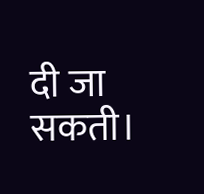दी जा सकती।